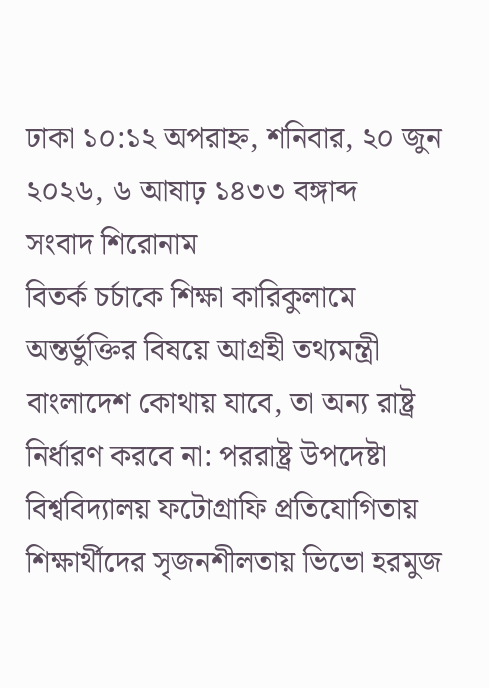ঢাকা ১০:১২ অপরাহ্ন, শনিবার, ২০ জুন ২০২৬, ৬ আষাঢ় ১৪৩৩ বঙ্গাব্দ
সংবাদ শিরোনাম
বিতর্ক চর্চাকে শিক্ষা কারিকুলামে অন্তর্ভুক্তির বিষয়ে আগ্রহী তথ্যমন্ত্রী বাংলাদেশ কোথায় যাবে, তা অন্য রাষ্ট্র নির্ধারণ করবে না: পররাষ্ট্র উপদেষ্টা বিশ্ববিদ্যালয় ফটোগ্রাফি প্রতিযোগিতায় শিক্ষার্থীদের সৃজনশীলতায় ভিভো হরমুজ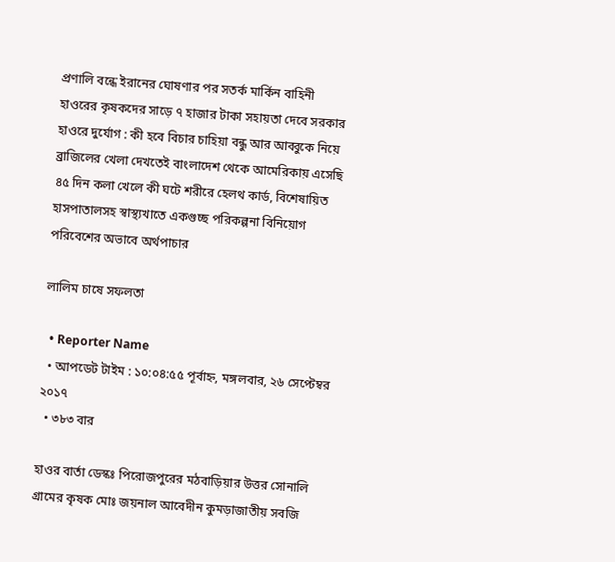প্রণালি বন্ধে ইরানের ঘোষণার পর সতর্ক মার্কিন বাহিনী হাওরের কৃষকদের সাড়ে ৭ হাজার টাকা সহায়তা দেবে সরকার হাওরে দুর্যোগ : কী হবে বিচার চাহিয়া বন্ধু আর আব্বুকে নিয়ে ব্রাজিলের খেলা দেখতেই বাংলাদেশ থেকে আমেরিকায় এসেছি ৪৫ দিন কলা খেলে কী ঘটে শরীরে হেলথ কার্ড, বিশেষায়িত হাসপাতালসহ স্বাস্থ্যখাতে একগুচ্ছ পরিকল্পনা বিনিয়োগ পরিবেশের অভাবে অর্থপাচার

লালিম চাষে সফলতা

  • Reporter Name
  • আপডেট টাইম : ১০:০৪:৫৫ পূর্বাহ্ন, মঙ্গলবার, ২৬ সেপ্টেম্বর ২০১৭
  • ৩৮৩ বার

হাওর বার্তা ডেস্কঃ পিরোজপুরের মঠবাড়িয়ার উত্তর সোনালি গ্রামের কৃষক মোঃ জয়নাল আবেদীন কুমড়াজাতীয় সবজি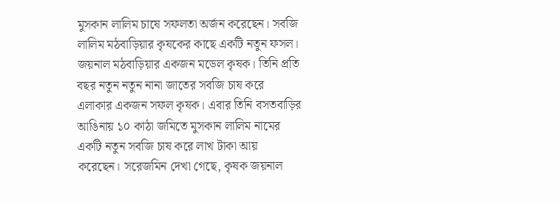মুসকান লালিম চাষে সফলতা অর্জন করেছেন। সবজি লালিম মঠবাড়িয়ার কৃষকের কাছে একটি নতুন ফসল। জয়নাল মঠবাড়িয়ার একজন মডেল কৃষক। তিনি প্রতি বছর নতুন নতুন নানা জাতের সবজি চাষ করে এলাকার একজন সফল কৃষক। এবার তিনি বসতবাড়ির আঙিনায় ১০ কাঠা জমিতে মুসকান লালিম নামের একটি নতুন সবজি চাষ করে লাখ টাকা আয় করেছেন। সরেজমিন দেখা গেছে, কৃষক জয়নাল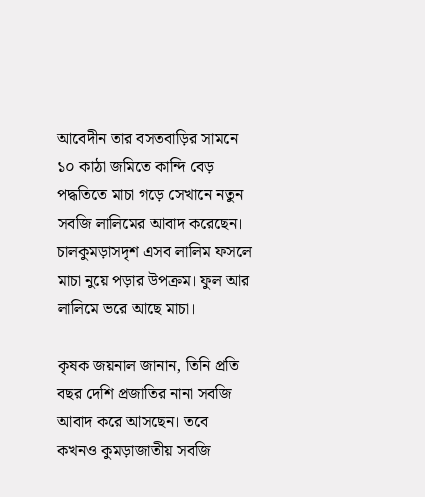আবেদীন তার বসতবাড়ির সামনে ১০ কাঠা জমিতে কান্দি বেড় পদ্ধতিতে মাচা গড়ে সেখানে নতুন সবজি লালিমের আবাদ করেছেন। চালকুমড়াসদৃশ এসব লালিম ফসলে মাচা নুয়ে পড়ার উপক্রম। ফুল আর লালিমে ভরে আছে মাচা।

কৃষক জয়নাল জানান, তিনি প্রতি বছর দেশি প্রজাতির নানা সবজি আবাদ করে আসছেন। তবে কখনও কুমড়াজাতীয় সবজি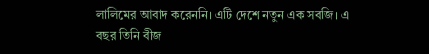লালিমের আবাদ করেননি। এটি দেশে নতুন এক সবজি। এ বছর তিনি বীজ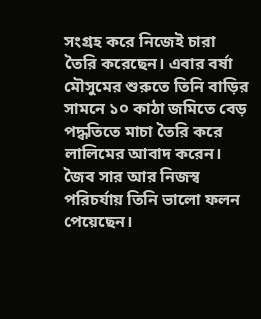সংগ্রহ করে নিজেই চারা তৈরি করেছেন। এবার বর্ষা মৌসুমের শুরুতে তিনি বাড়ির সামনে ১০ কাঠা জমিতে বেড় পদ্ধতিতে মাচা তৈরি করে লালিমের আবাদ করেন। জৈব সার আর নিজস্ব পরিচর্যায় তিনি ভালো ফলন পেয়েছেন।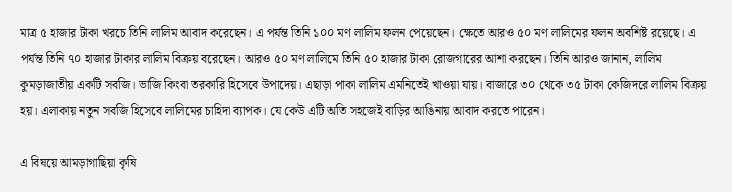মাত্র ৫ হাজার টাকা খরচে তিনি লালিম আবাদ করেছেন। এ পর্যন্ত তিনি ১০০ মণ লালিম ফলন পেয়েছেন। ক্ষেতে আরও ৫০ মণ লালিমের ফলন অবশিষ্ট রয়েছে। এ পর্যন্ত তিনি ৭০ হাজার টাকার লালিম বিক্রয় বরেছেন। আরও ৫০ মণ লালিমে তিনি ৫০ হাজার টাকা রোজগারের আশা করছেন। তিনি আরও জানান, লালিম কুমড়াজাতীয় একটি সবজি। ভাজি কিংবা তরকারি হিসেবে উপাদেয়। এছাড়া পাকা লালিম এমনিতেই খাওয়া যায়। বাজারে ৩০ থেকে ৩৫ টাকা কেজিদরে লালিম বিক্রয় হয়। এলাকায় নতুন সবজি হিসেবে লালিমের চাহিদা ব্যাপক। যে কেউ এটি অতি সহজেই বাড়ির আঙিনায় আবাদ করতে পারেন।

এ বিষয়ে আমড়াগাছিয়া কৃষি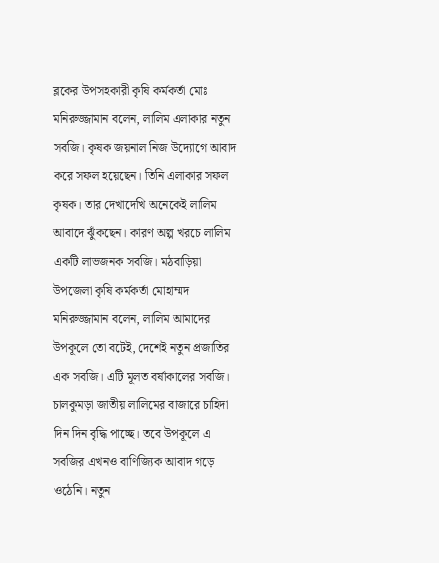ব্লকের উপসহকারী কৃষি কর্মকর্তা মোঃ মনিরুজ্জামান বলেন, লালিম এলাকার নতুন সবজি। কৃষক জয়নাল নিজ উদ্যোগে আবাদ করে সফল হয়েছেন। তিনি এলাকার সফল কৃষক। তার দেখাদেখি অনেকেই লালিম আবাদে ঝুঁকছেন। কারণ অল্প খরচে লালিম একটি লাভজনক সবজি। মঠবাড়িয়া উপজেলা কৃষি কর্মকর্তা মোহাম্মদ মনিরুজ্জামান বলেন, লালিম আমাদের উপকূলে তো বটেই, দেশেই নতুন প্রজাতির এক সবজি। এটি মূলত বর্ষাকালের সবজি। চালকুমড়া জাতীয় লালিমের বাজারে চাহিদা দিন দিন বৃদ্ধি পাচ্ছে। তবে উপকূলে এ সবজির এখনও বাণিজ্যিক আবাদ গড়ে ওঠেনি। নতুন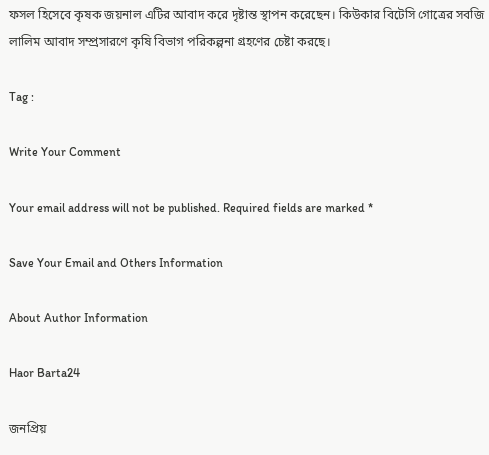ফসল হিসেবে কৃষক জয়নাল এটির আবাদ করে দৃষ্টান্ত স্থাপন করেছেন। কিউকার বিটেসি গোত্রের সবজি লালিম আবাদ সম্প্রসারণে কৃষি বিভাগ পরিকল্পনা গ্রহণের চেষ্টা করছে।

Tag :

Write Your Comment

Your email address will not be published. Required fields are marked *

Save Your Email and Others Information

About Author Information

Haor Barta24

জনপ্রিয়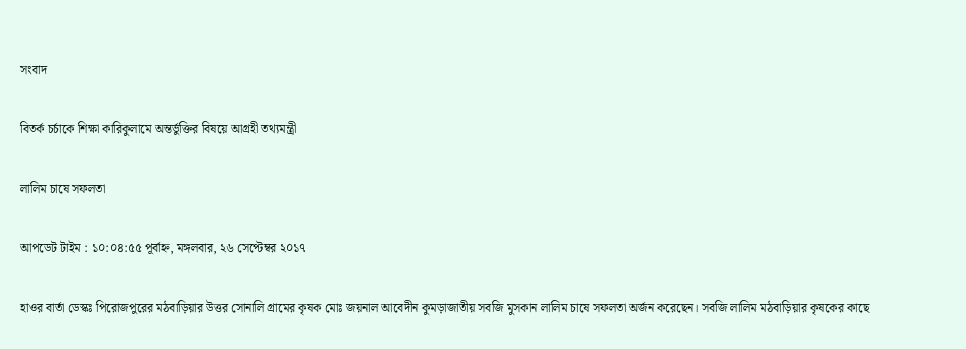সংবাদ

বিতর্ক চর্চাকে শিক্ষা কারিকুলামে অন্তর্ভুক্তির বিষয়ে আগ্রহী তথ্যমন্ত্রী

লালিম চাষে সফলতা

আপডেট টাইম : ১০:০৪:৫৫ পূর্বাহ্ন, মঙ্গলবার, ২৬ সেপ্টেম্বর ২০১৭

হাওর বার্তা ডেস্কঃ পিরোজপুরের মঠবাড়িয়ার উত্তর সোনালি গ্রামের কৃষক মোঃ জয়নাল আবেদীন কুমড়াজাতীয় সবজি মুসকান লালিম চাষে সফলতা অর্জন করেছেন। সবজি লালিম মঠবাড়িয়ার কৃষকের কাছে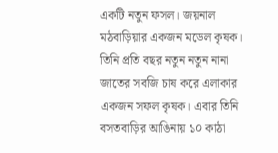একটি নতুন ফসল। জয়নাল মঠবাড়িয়ার একজন মডেল কৃষক। তিনি প্রতি বছর নতুন নতুন নানা জাতের সবজি চাষ করে এলাকার একজন সফল কৃষক। এবার তিনি বসতবাড়ির আঙিনায় ১০ কাঠা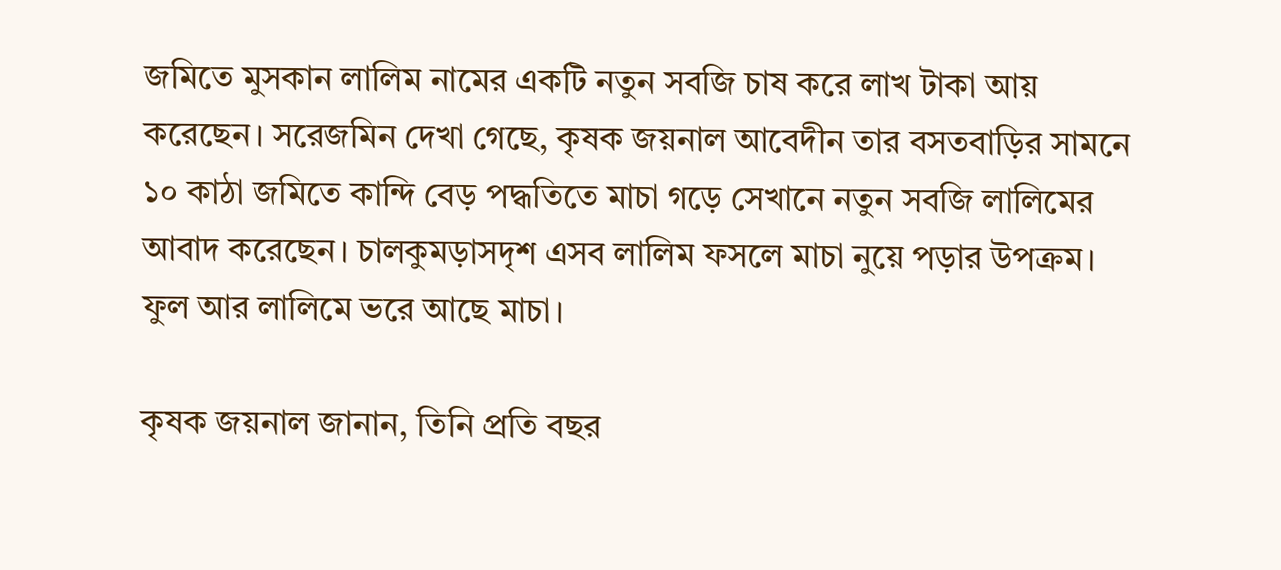জমিতে মুসকান লালিম নামের একটি নতুন সবজি চাষ করে লাখ টাকা আয় করেছেন। সরেজমিন দেখা গেছে, কৃষক জয়নাল আবেদীন তার বসতবাড়ির সামনে ১০ কাঠা জমিতে কান্দি বেড় পদ্ধতিতে মাচা গড়ে সেখানে নতুন সবজি লালিমের আবাদ করেছেন। চালকুমড়াসদৃশ এসব লালিম ফসলে মাচা নুয়ে পড়ার উপক্রম। ফুল আর লালিমে ভরে আছে মাচা।

কৃষক জয়নাল জানান, তিনি প্রতি বছর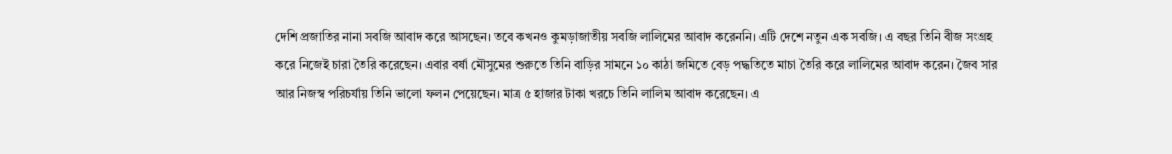দেশি প্রজাতির নানা সবজি আবাদ করে আসছেন। তবে কখনও কুমড়াজাতীয় সবজি লালিমের আবাদ করেননি। এটি দেশে নতুন এক সবজি। এ বছর তিনি বীজ সংগ্রহ করে নিজেই চারা তৈরি করেছেন। এবার বর্ষা মৌসুমের শুরুতে তিনি বাড়ির সামনে ১০ কাঠা জমিতে বেড় পদ্ধতিতে মাচা তৈরি করে লালিমের আবাদ করেন। জৈব সার আর নিজস্ব পরিচর্যায় তিনি ভালো ফলন পেয়েছেন। মাত্র ৫ হাজার টাকা খরচে তিনি লালিম আবাদ করেছেন। এ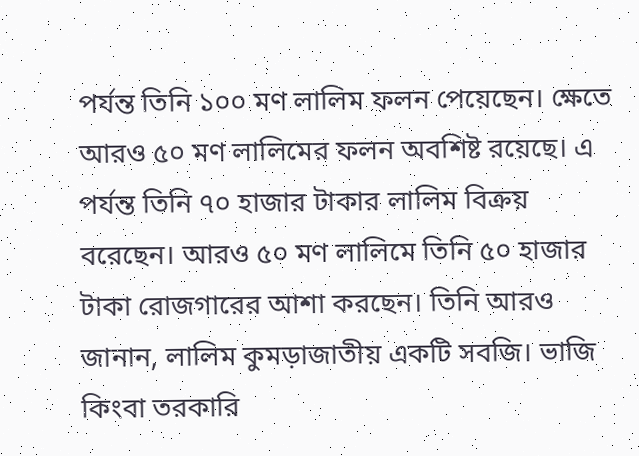পর্যন্ত তিনি ১০০ মণ লালিম ফলন পেয়েছেন। ক্ষেতে আরও ৫০ মণ লালিমের ফলন অবশিষ্ট রয়েছে। এ পর্যন্ত তিনি ৭০ হাজার টাকার লালিম বিক্রয় বরেছেন। আরও ৫০ মণ লালিমে তিনি ৫০ হাজার টাকা রোজগারের আশা করছেন। তিনি আরও জানান, লালিম কুমড়াজাতীয় একটি সবজি। ভাজি কিংবা তরকারি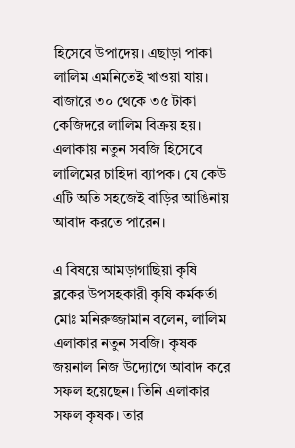হিসেবে উপাদেয়। এছাড়া পাকা লালিম এমনিতেই খাওয়া যায়। বাজারে ৩০ থেকে ৩৫ টাকা কেজিদরে লালিম বিক্রয় হয়। এলাকায় নতুন সবজি হিসেবে লালিমের চাহিদা ব্যাপক। যে কেউ এটি অতি সহজেই বাড়ির আঙিনায় আবাদ করতে পারেন।

এ বিষয়ে আমড়াগাছিয়া কৃষি ব্লকের উপসহকারী কৃষি কর্মকর্তা মোঃ মনিরুজ্জামান বলেন, লালিম এলাকার নতুন সবজি। কৃষক জয়নাল নিজ উদ্যোগে আবাদ করে সফল হয়েছেন। তিনি এলাকার সফল কৃষক। তার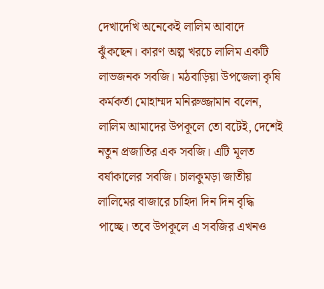দেখাদেখি অনেকেই লালিম আবাদে ঝুঁকছেন। কারণ অল্প খরচে লালিম একটি লাভজনক সবজি। মঠবাড়িয়া উপজেলা কৃষি কর্মকর্তা মোহাম্মদ মনিরুজ্জামান বলেন, লালিম আমাদের উপকূলে তো বটেই, দেশেই নতুন প্রজাতির এক সবজি। এটি মূলত বর্ষাকালের সবজি। চালকুমড়া জাতীয় লালিমের বাজারে চাহিদা দিন দিন বৃদ্ধি পাচ্ছে। তবে উপকূলে এ সবজির এখনও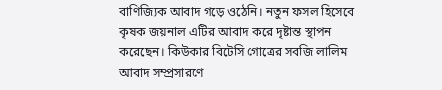বাণিজ্যিক আবাদ গড়ে ওঠেনি। নতুন ফসল হিসেবে কৃষক জয়নাল এটির আবাদ করে দৃষ্টান্ত স্থাপন করেছেন। কিউকার বিটেসি গোত্রের সবজি লালিম আবাদ সম্প্রসারণে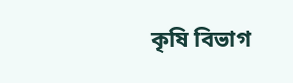কৃষি বিভাগ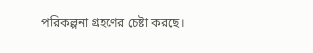পরিকল্পনা গ্রহণের চেষ্টা করছে।